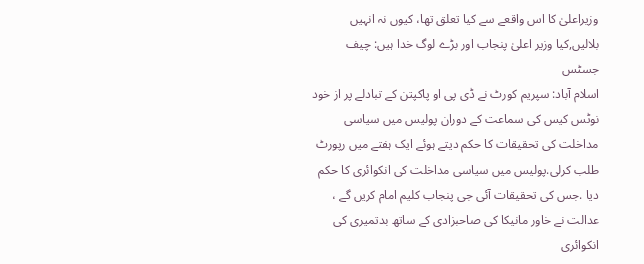وزیراعلیٰ کا اس واقعے سے کیا تعلق تھا، کیوں نہ انہیں بلالیں,کیا وزیر اعلیٰ پنجاب اور بڑے لوگ خدا ہیں: چیف جسٹس
اسلام آباد: سپریم کورٹ نے ڈی پی او پاکپتن کے تبادلے پر از خود نوٹس کیس کی سماعت کے دوران پولیس میں سیاسی مداخلت کی تحقیقات کا حکم دیتے ہوئے ایک ہفتے میں رپورٹ طلب کرلی.پولیس میں سیاسی مداخلت کی انکوائری کا حکم دیا .جس کی تحقیقات آئی جی پنجاب کلیم امام کریں گے ، عدالت نے خاور مانیکا کی صاحبزادی کے ساتھ بدتمیری کی انکوائری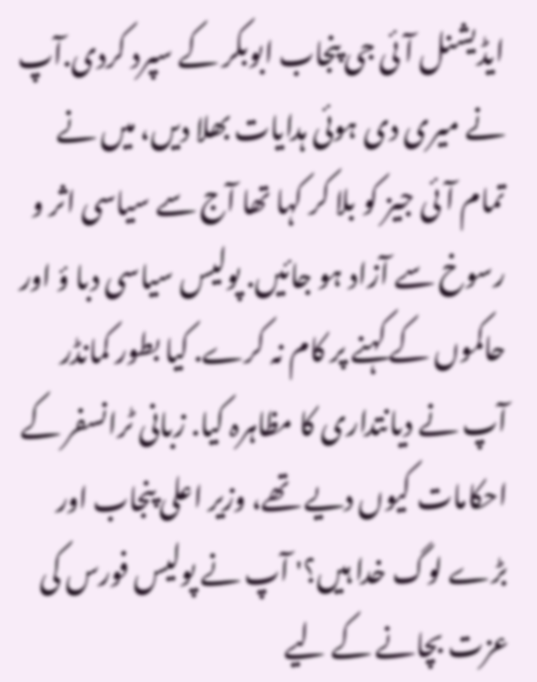ایڈیشنل آئی جی پنجاب ابوبکر کے سپرد کردی.آپ نے میری دی ہوئی ہدایات بھلا دیں، میں نے تمام آئی جیز کو بلا کر کہا تھا آج سے سیاسی اثر و رسوخ سے آزاد ہو جائیں. پولیس سیاسی دبا ؤ اور حاکموں کے کہنے پر کام نہ کرے. کیا بطور کمانڈر آپ نے دیانتداری کا مظاہرہ کیا. زبانی ٹرانسفر کے احکامات کیوں دیے تھے، وزیر اعلی پنجاب اور بڑے لوگ خدا ہیں؟' آپ نے پولیس فورس کی عزت بچانے کے لیے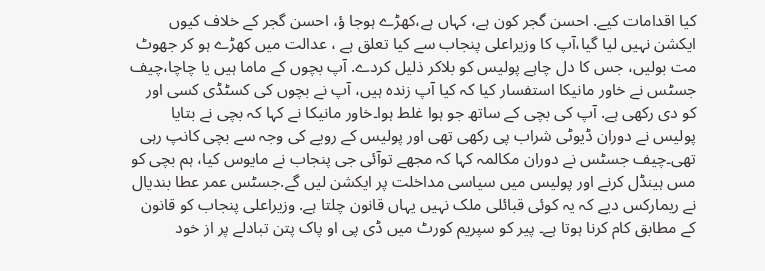کیا اقدامات کیے. احسن گجر کون ہے، کہاں ہے،کھڑے ہوجا ؤ، احسن گجر کے خلاف کیوں ایکشن نہیں لیا گیا،آپ کا وزیراعلی پنجاب سے کیا تعلق ہے ، عدالت میں کھڑے ہو کر جھوٹ مت بولیں، جس کا دل چاہے پولیس کو بلاکر ذلیل کردے. آپ بچوں کے ماما ہیں یا چاچا،چیف جسٹس نے خاور مانیکا استفسار کیا کہ کیا آپ زندہ ہیں، آپ نے بچوں کی کسٹڈی کسی اور کو دی رکھی ہے. آپ کی بچی کے ساتھ جو ہوا غلط ہوا۔خاور مانیکا نے کہا کہ بچی نے بتایا پولیس نے دوران ڈیوٹی شراب پی رکھی تھی اور پولیس کے رویے کی وجہ سے بچی کانپ رہی تھی۔چیف جسٹس نے دوران مکالمہ کہا کہ مجھے توآئی جی پنجاب نے مایوس کیا، ہم بچی کو مس ہینڈل کرنے اور پولیس میں سیاسی مداخلت پر ایکشن لیں گے.جسٹس عمر عطا بندیال نے ریمارکس دیے کہ یہ کوئی قبائلی ملک نہیں یہاں قانون چلتا ہے. وزیراعلی پنجاب کو قانون کے مطابق کام کرنا ہوتا ہے۔ پیر کو سپریم کورٹ میں ڈی پی او پاک پتن تبادلے پر از خود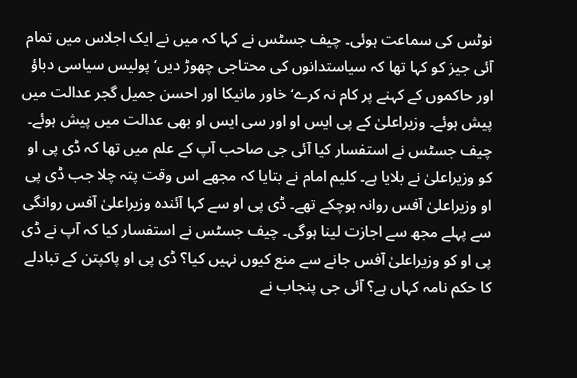نوٹس کی سماعت ہوئی۔ چیف جسٹس نے کہا کہ میں نے ایک اجلاس میں تمام آئی جیز کو کہا تھا کہ سیاستدانوں کی محتاجی چھوڑ دیں‘ پولیس سیاسی دباؤ اور حاکموں کے کہنے پر کام نہ کرے‘ خاور مانیکا اور احسن جمیل گجر عدالت میں پیش ہوئے۔ وزیراعلیٰ کے پی ایس او اور سی ایس او بھی عدالت میں پیش ہوئے۔ چیف جسٹس نے استفسار کیا آئی جی صاحب آپ کے علم میں تھا کہ ڈی پی او کو وزیراعلیٰ نے بلایا ہے۔ کلیم امام نے بتایا کہ مجھے اس وقت پتہ چلا جب ڈی پی او وزیراعلیٰ آفس روانہ ہوچکے تھے۔ ڈی پی او سے کہا آئندہ وزیراعلیٰ آفس روانگی سے پہلے مجھ سے اجازت لینا ہوگی۔ چیف جسٹس نے استفسار کیا کہ آپ نے ڈی پی او کو وزیراعلیٰ آفس جانے سے منع کیوں نہیں کیا؟ ڈی پی او پاکپتن کے تبادلے کا حکم نامہ کہاں ہے؟ آئی جی پنجاب نے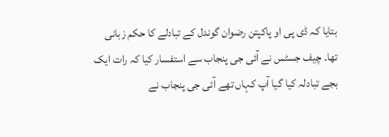بتایا کہ ڈی پی او پاکپتن رضوان گوندل کے تبادلے کا حکم زبانی تھا۔ چیف جسٹس نے آئی جی پنجاب سے استفسار کیا کہ رات ایک بجے تبادلہ کیا گیا آپ کہاں تھے آئی جی پنجاب نے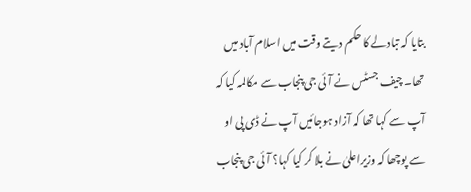بتایا کہ تبادلے کا حکم دیتے وقت میں اسلام آباد میں تھا۔ چیف جسٹس نے آئی جی پنجاب سے مکالمہ کیا کہ آپ سے کہا تھا کہ آزاد ہوجائیں آپ نے ڈی پی او سے پوچھا کہ وزیراعلیٰ نے بلا کر کیا کہا؟ آئی جی پنجاب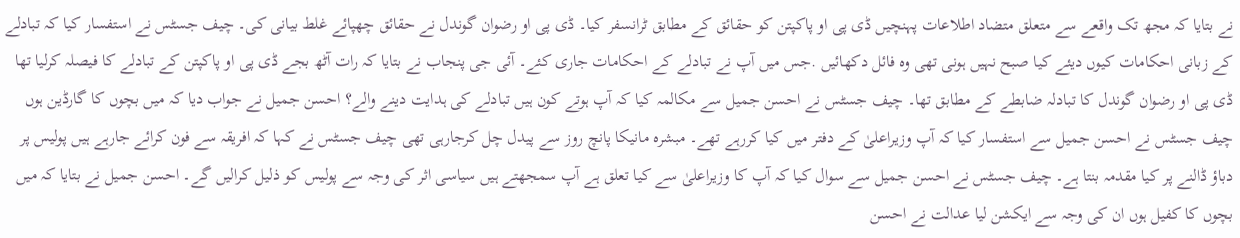نے بتایا کہ مجھ تک واقعے سے متعلق متضاد اطلاعات پہنچیں ڈی پی او پاکپتن کو حقائق کے مطابق ٹرانسفر کیا۔ ڈی پی او رضوان گوندل نے حقائق چھپائے غلط بیانی کی۔ چیف جسٹس نے استفسار کیا کہ تبادلے کے زبانی احکامات کیوں دیئے کیا صبح نہیں ہونی تھی وہ فائل دکھائیں .جس میں آپ نے تبادلے کے احکامات جاری کئے۔ آئی جی پنجاب نے بتایا کہ رات آٹھ بجے ڈی پی او پاکپتن کے تبادلے کا فیصلہ کرلیا تھا ڈی پی او رضوان گوندل کا تبادلہ ضابطے کے مطابق تھا۔ چیف جسٹس نے احسن جمیل سے مکالمہ کیا کہ آپ ہوتے کون ہیں تبادلے کی ہدایت دینے والے؟ احسن جمیل نے جواب دیا کہ میں بچوں کا گارڈین ہوں چیف جسٹس نے احسن جمیل سے استفسار کیا کہ آپ وزیراعلیٰ کے دفتر میں کیا کررہے تھے۔ مبشرہ مانیکا پانچ روز سے پیدل چل کرجارہی تھی چیف جسٹس نے کہا کہ افریقہ سے فون کرائے جارہے ہیں پولیس پر دباؤ ڈالنے پر کیا مقدمہ بنتا ہے۔ چیف جسٹس نے احسن جمیل سے سوال کیا کہ آپ کا وزیراعلیٰ سے کیا تعلق ہے آپ سمجھتے ہیں سیاسی اثر کی وجہ سے پولیس کو ذلیل کرالیں گے۔ احسن جمیل نے بتایا کہ میں بچوں کا کفیل ہوں ان کی وجہ سے ایکشن لیا عدالت نے احسن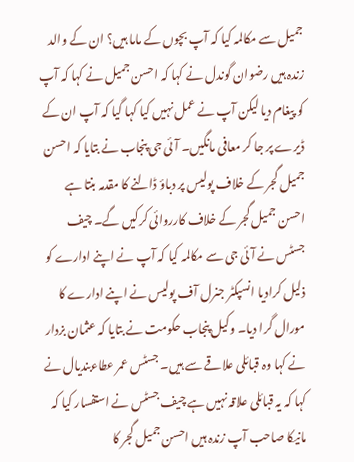جمیل سے مکالمہ کیا کہ آپ بچوں کے ماما ہیں؟ ان کے والد زندہ ہیں رضوان گوندل نے کہا کہ احسن جمیل نے کہا کہ آپ کو پیغام دیا لیکن آپ نے عمل نہیں کیا کہا گیا کہ آپ ان کے ڈیرے پر جا کر معافی مانگیں۔ آئی جی پنجاب نے بتایا کہ احسن جمیل گجر کے خلاف پولیس پر دباؤ ڈالنے کا مقدمہ بنتا ہے احسن جمیل گجر کے خلاف کارروائی کرکیں گے۔ چیف جسٹس نے آئی جی سے مکالمہ کیا کہ آپ نے اپنے ادارے کو ذلیل کرادیا انسپکٹر جنرل آف پولیس نے اپنے ادارے کا مورال گرا دیا۔ وکیل پنجاب حکومت نے بتایا کہ عثمان بزدار نے کہا وہ قبائلی علاقے سے ہیں۔ جسٹس عمر عطاءبندیال نے کہا کہ یہ قبائلی علاقہ نہیں ہے چیف جسٹس نے استفسار کیا کہ مانیکا صاحب آپ زندہ ہیں احسن جمیل گجر کا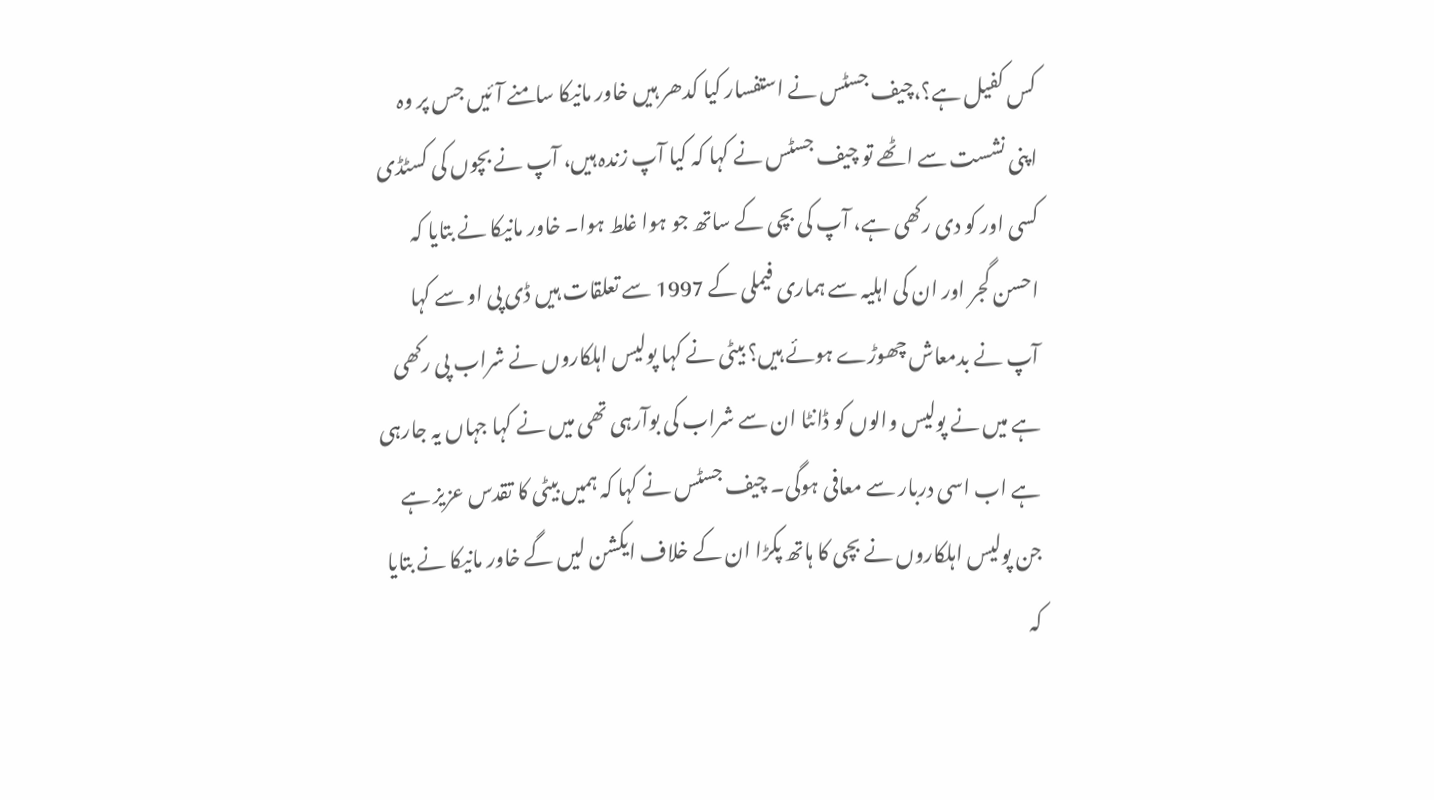کس کفیل ہے؟،چیف جسٹس نے استفسار کیا کدھر ہیں خاور مانیکا سامنے آئیں جس پر وہ اپنی نشست سے اٹھے تو چیف جسٹس نے کہا کہ کیا آپ زندہ ہیں، آپ نے بچوں کی کسٹڈی کسی اور کو دی رکھی ہے، آپ کی بچی کے ساتھ جو ہوا غلط ہوا۔ خاور مانیکا نے بتایا کہ احسن گجر اور ان کی اہلیہ سے ہماری فیملی کے 1997 سے تعلقات ہیں ڈی پی او سے کہا آپ نے بدمعاش چھوڑے ہوئے ہیں؟ بیٹی نے کہا پولیس اہلکاروں نے شراب پی رکھی ہے میں نے پولیس والوں کو ڈانٹا ان سے شراب کی بوآرہی تھی میں نے کہا جہاں یہ جارہی ہے اب اسی دربار سے معافی ہوگی۔ چیف جسٹس نے کہا کہ ہمیں بیٹی کا تقدس عزیز ہے جن پولیس اہلکاروں نے بچی کا ہاتھ پکڑا ان کے خلاف ایکشن لیں گے خاور مانیکا نے بتایا کہ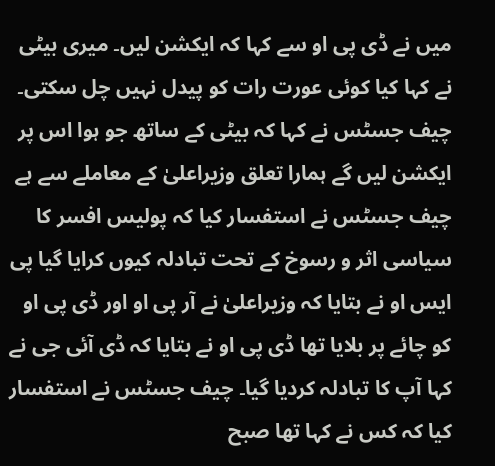میں نے ڈی پی او سے کہا کہ ایکشن لیں۔ میری بیٹی نے کہا کیا کوئی عورت رات کو پیدل نہیں چل سکتی۔ چیف جسٹس نے کہا کہ بیٹی کے ساتھ جو ہوا اس پر ایکشن لیں گے ہمارا تعلق وزیراعلیٰ کے معاملے سے ہے چیف جسٹس نے استفسار کیا کہ پولیس افسر کا سیاسی اثر و رسوخ کے تحت تبادلہ کیوں کرایا گیا پی ایس او نے بتایا کہ وزیراعلیٰ نے آر پی او اور ڈی پی او کو چائے پر بلایا تھا ڈی پی او نے بتایا کہ ڈی آئی جی نے کہا آپ کا تبادلہ کردیا گیا۔ چیف جسٹس نے استفسار کیا کہ کس نے کہا تھا صبح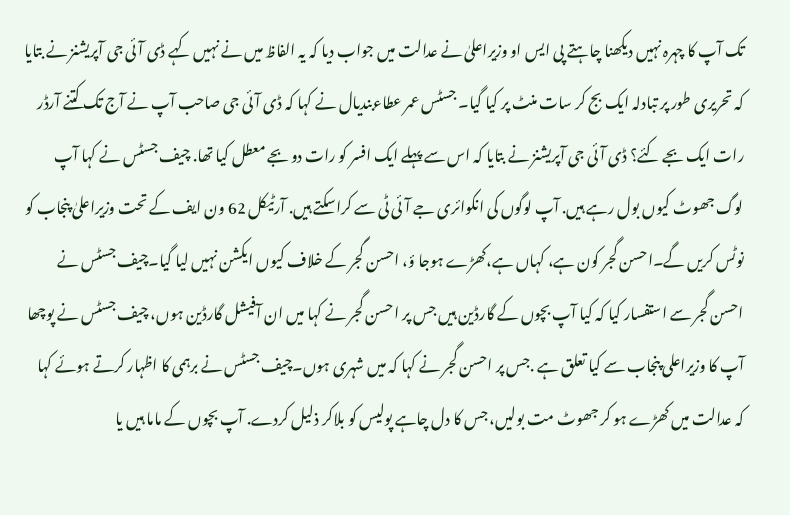تک آپ کا چہرہ نہیں دیکھنا چاہتے پی ایس او وزیراعلیٰ نے عدالت میں جواب دیا کہ یہ الفاظ میں نے نہیں کہے ڈی آئی جی آپریشنز نے بتایا کہ تحریری طور پر تبادلہ ایک بج کر سات منٹ پر کیا گیا۔ جسٹس عمر عطاءبندیال نے کہا کہ ڈی آئی جی صاحب آپ نے آج تک کتنے آرڈر رات ایک بجے کئے؟ ڈی آئی جی آپریشنز نے بتایا کہ اس سے پہلے ایک افسر کو رات دو بجے معطل کیا تھا. چیف جسٹس نے کہا آپ لوگ جھوٹ کیوں بول رہے ہیں. آپ لوگوں کی انکوائری جے آئی ٹی سے کراسکتے ہیں. آرٹیکل 62 ون ایف کے تحت وزیراعلیٰ پنجاب کو نوٹس کریں گے۔احسن گجر کون ہے، کہاں ہے،کھڑے ہوجا ؤ، احسن گجر کے خلاف کیوں ایکشن نہیں لیا گیا۔چیف جسٹس نے احسن گجر سے استفسار کیا کہ کیا آپ بچوں کے گارڈین ہیں جس پر احسن گجر نے کہا میں ان آفیشل گارڈین ہوں، چیف جسٹس نے پوچھا آپ کا وزیراعلی پنجاب سے کیا تعلق ہے .جس پر احسن گجر نے کہا کہ میں شہری ہوں۔چیف جسٹس نے برہمی کا اظہار کرتے ہوئے کہا کہ عدالت میں کھڑے ہو کر جھوٹ مت بولیں، جس کا دل چاہے پولیس کو بلاکر ذلیل کردے. آپ بچوں کے ماما ہیں یا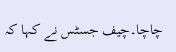چاچا۔چیف جسٹس نے کہا کہ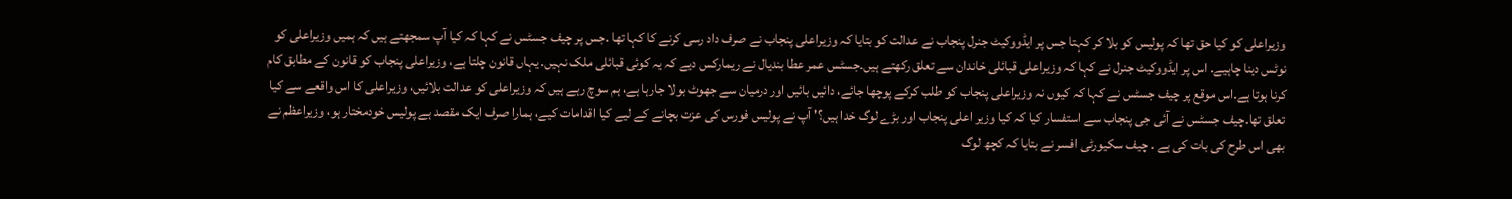وزیراعلی کو کیا حق تھا کہ پولیس کو بلا کر کہتا جس پر ایڈووکیٹ جنرل پنجاب نے عدالت کو بتایا کہ وزیراعلی پنجاب نے صرف داد رسی کرنے کا کہا تھا .جس پر چیف جسٹس نے کہا کہ کیا آپ سمجھتے ہیں کہ ہمیں وزیراعلی کو نوٹس دینا چاہیے. اس پر ایڈووکیٹ جنرل نے کہا کہ وزیراعلی قبائلی خاندان سے تعلق رکھتے ہیں۔جسٹس عمر عطا بندیال نے ریمارکس دیے کہ یہ کوئی قبائلی ملک نہیں. یہاں قانون چلتا ہے، وزیراعلی پنجاب کو قانون کے مطابق کام کرنا ہوتا ہے۔اس موقع پر چیف جسٹس نے کہا کہ کیوں نہ وزیراعلی پنجاب کو طلب کرکے پوچھا جائے، دائیں بائیں اور درمیان سے جھوٹ بولا جارہا ہے، ہم سوچ رہے ہیں کہ وزیراعلی کو عدالت بلائیں، وزیراعلی کا اس واقعے سے کیا تعلق تھا۔چیف جسٹس نے آئی جی پنجاب سے استفسار کیا کہ کیا وزیر اعلی پنجاب اور بڑے لوگ خدا ہیں؟' آپ نے پولیس فورس کی عزت بچانے کے لیے کیا اقدامات کیے، ہمارا صرف ایک مقصد ہے پولیس خودمختار ہو، وزیراعظم نے بھی اس طرح کی بات کی ہے ۔ چیف سکیورٹی افسر نے بتایا کہ کچھ لوگ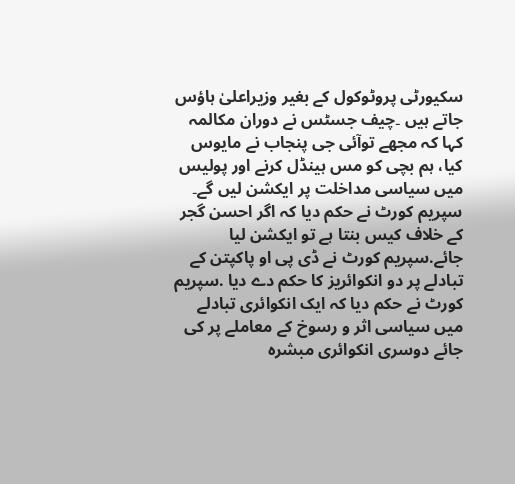سکیورٹی پروٹوکول کے بغیر وزیراعلیٰ ہاؤس جاتے ہیں ۔چیف جسٹس نے دوران مکالمہ کہا کہ مجھے توآئی جی پنجاب نے مایوس کیا، ہم بچی کو مس ہینڈل کرنے اور پولیس میں سیاسی مداخلت پر ایکشن لیں گے۔ سپریم کورٹ نے حکم دیا کہ اگر احسن گجر کے خلاف کیس بنتا ہے تو ایکشن لیا جائے.سپریم کورٹ نے ڈی پی او پاکپتن کے تبادلے پر دو انکوائریز کا حکم دے دیا .سپریم کورٹ نے حکم دیا کہ ایک انکوائری تبادلے میں سیاسی اثر و رسوخ کے معاملے پر کی جائے دوسری انکوائری مبشرہ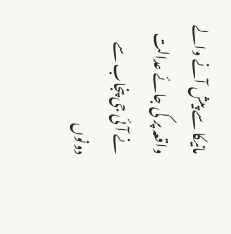مانیکا سے پیش آنے والے واقعہ پر کی جائے عدالت نے آئی جی پنجاب سے دونوں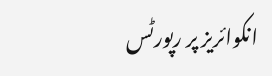انکوائریز پر رپورٹس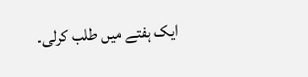ایک ہفتے میں طلب کرلی۔